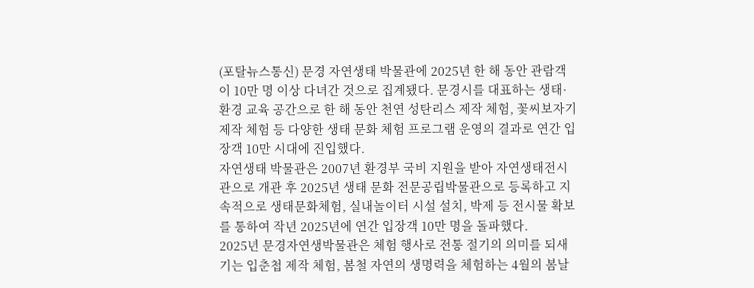(포탈뉴스통신) 문경 자연생태 박물관에 2025년 한 해 동안 관람객이 10만 명 이상 다녀간 것으로 집계됐다. 문경시를 대표하는 생태·환경 교육 공간으로 한 해 동안 천연 성탄리스 제작 체험, 꽃씨보자기 제작 체험 등 다양한 생태 문화 체험 프로그램 운영의 결과로 연간 입장객 10만 시대에 진입했다.
자연생태 박물관은 2007년 환경부 국비 지원을 받아 자연생태전시관으로 개관 후 2025년 생태 문화 전문공립박물관으로 등록하고 지속적으로 생태문화체험, 실내놀이터 시설 설치, 박제 등 전시물 확보를 통하여 작년 2025년에 연간 입장객 10만 명을 돌파했다.
2025년 문경자연생박물관은 체험 행사로 전통 절기의 의미를 되새기는 입춘첩 제작 체험, 봄철 자연의 생명력을 체험하는 4월의 봄날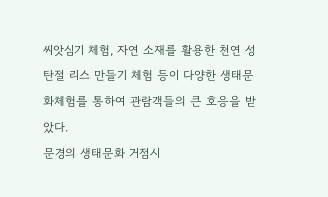씨앗심기 체험, 자연 소재를 활용한 천연 성탄절 리스 만들기 체험 등이 다양한 생태문화체험를 통하여 관람객들의 큰 호응을 받았다.
문경의 생태문화 거점시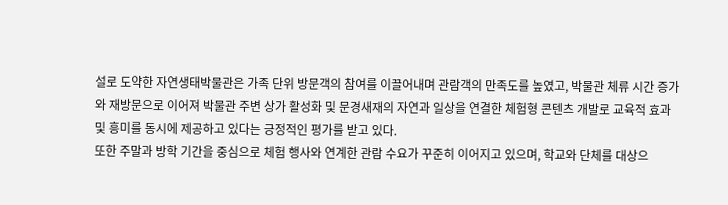설로 도약한 자연생태박물관은 가족 단위 방문객의 참여를 이끌어내며 관람객의 만족도를 높였고, 박물관 체류 시간 증가와 재방문으로 이어져 박물관 주변 상가 활성화 및 문경새재의 자연과 일상을 연결한 체험형 콘텐츠 개발로 교육적 효과 및 흥미를 동시에 제공하고 있다는 긍정적인 평가를 받고 있다.
또한 주말과 방학 기간을 중심으로 체험 행사와 연계한 관람 수요가 꾸준히 이어지고 있으며, 학교와 단체를 대상으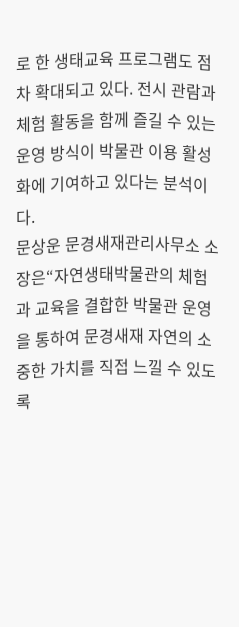로 한 생태교육 프로그램도 점차 확대되고 있다. 전시 관람과 체험 활동을 함께 즐길 수 있는 운영 방식이 박물관 이용 활성화에 기여하고 있다는 분석이다.
문상운 문경새재관리사무소 소장은“자연생태박물관의 체험과 교육을 결합한 박물관 운영을 통하여 문경새재 자연의 소중한 가치를 직접 느낄 수 있도록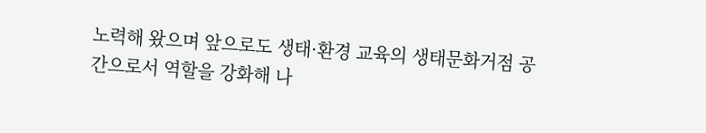노력해 왔으며 앞으로도 생태·환경 교육의 생태문화거점 공간으로서 역할을 강화해 나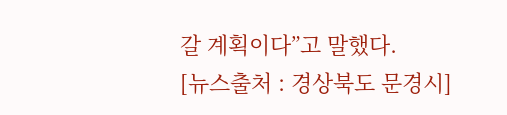갈 계획이다”고 말했다.
[뉴스출처 : 경상북도 문경시]